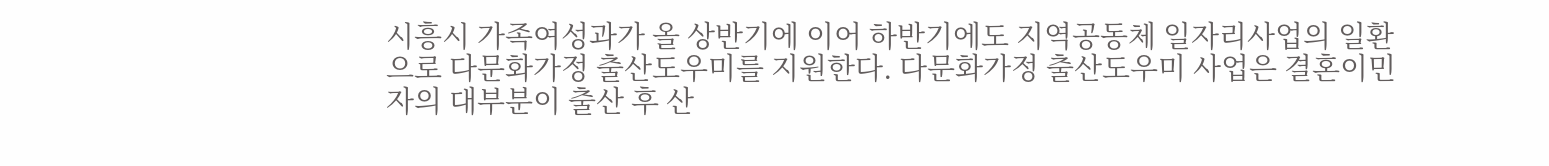시흥시 가족여성과가 올 상반기에 이어 하반기에도 지역공동체 일자리사업의 일환으로 다문화가정 출산도우미를 지원한다. 다문화가정 출산도우미 사업은 결혼이민자의 대부분이 출산 후 산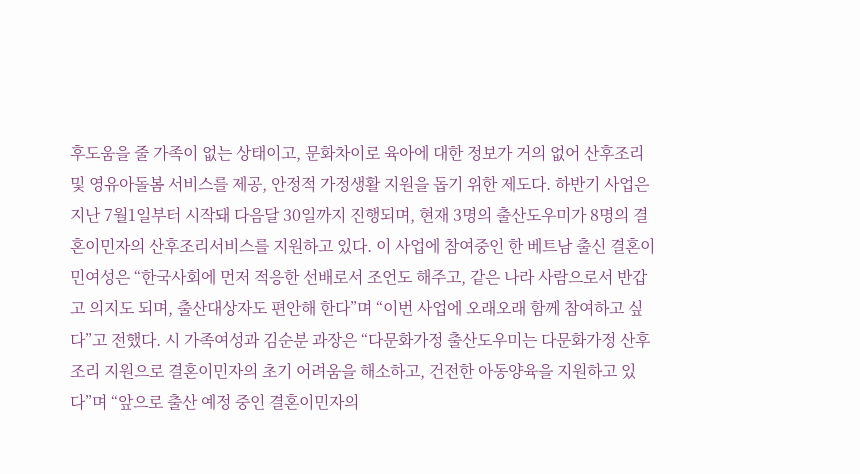후도움을 줄 가족이 없는 상태이고, 문화차이로 육아에 대한 정보가 거의 없어 산후조리 및 영유아돌봄 서비스를 제공, 안정적 가정생활 지원을 돕기 위한 제도다. 하반기 사업은 지난 7월1일부터 시작돼 다음달 30일까지 진행되며, 현재 3명의 출산도우미가 8명의 결혼이민자의 산후조리서비스를 지원하고 있다. 이 사업에 참여중인 한 베트남 출신 결혼이민여성은 “한국사회에 먼저 적응한 선배로서 조언도 해주고, 같은 나라 사람으로서 반갑고 의지도 되며, 출산대상자도 편안해 한다”며 “이번 사업에 오래오래 함께 참여하고 싶다”고 전했다. 시 가족여성과 김순분 과장은 “다문화가정 출산도우미는 다문화가정 산후조리 지원으로 결혼이민자의 초기 어려움을 해소하고, 건전한 아동양육을 지원하고 있다”며 “앞으로 출산 예정 중인 결혼이민자의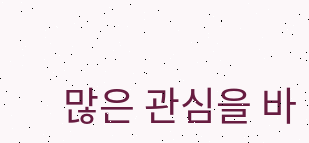많은 관심을 바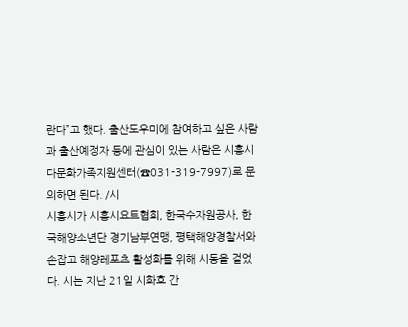란다”고 했다. 출산도우미에 참여하고 싶은 사람과 출산예정자 등에 관심이 있는 사람은 시흥시 다문화가족지원센터(☎031-319-7997)로 문의하면 된다. /시
시흥시가 시흥시요트협회, 한국수자원공사, 한국해양소년단 경기남부연맹, 평택해양경찰서와 손잡고 해양레포츠 활성화를 위해 시동을 걸었다. 시는 지난 21일 시화호 간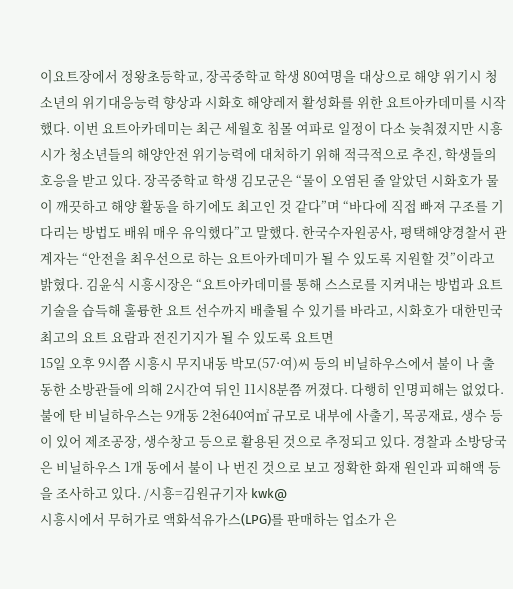이요트장에서 정왕초등학교, 장곡중학교 학생 80여명을 대상으로 해양 위기시 청소년의 위기대응능력 향상과 시화호 해양레저 활성화를 위한 요트아카데미를 시작했다. 이번 요트아카데미는 최근 세월호 침몰 여파로 일정이 다소 늦춰졌지만 시흥시가 청소년들의 해양안전 위기능력에 대처하기 위해 적극적으로 추진, 학생들의 호응을 받고 있다. 장곡중학교 학생 김모군은 “물이 오염된 줄 알았던 시화호가 물이 깨끗하고 해양 활동을 하기에도 최고인 것 같다”며 “바다에 직접 빠져 구조를 기다리는 방법도 배워 매우 유익했다”고 말했다. 한국수자원공사, 평택해양경찰서 관계자는 “안전을 최우선으로 하는 요트아카데미가 될 수 있도록 지원할 것”이라고 밝혔다. 김윤식 시흥시장은 “요트아카데미를 통해 스스로를 지켜내는 방법과 요트 기술을 습득해 훌륭한 요트 선수까지 배출될 수 있기를 바라고, 시화호가 대한민국 최고의 요트 요람과 전진기지가 될 수 있도록 요트면
15일 오후 9시쯤 시흥시 무지내동 박모(57·여)씨 등의 비닐하우스에서 불이 나 출동한 소방관들에 의해 2시간여 뒤인 11시8분쯤 꺼졌다. 다행히 인명피해는 없었다. 불에 탄 비닐하우스는 9개동 2천640여㎡ 규모로 내부에 사출기, 목공재료, 생수 등이 있어 제조공장, 생수창고 등으로 활용된 것으로 추정되고 있다. 경찰과 소방당국은 비닐하우스 1개 동에서 불이 나 번진 것으로 보고 정확한 화재 원인과 피해액 등을 조사하고 있다. /시흥=김원규기자 kwk@
시흥시에서 무허가로 액화석유가스(LPG)를 판매하는 업소가 은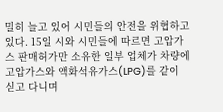밀히 늘고 있어 시민들의 안전을 위협하고 있다. 15일 시와 시민들에 따르면 고압가스 판매허가만 소유한 일부 업체가 차량에 고압가스와 액화석유가스(LPG)를 같이 싣고 다니며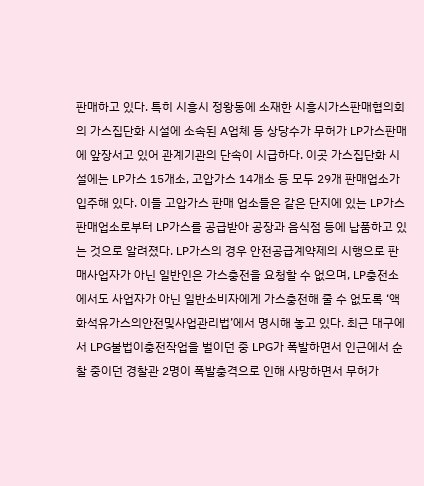판매하고 있다. 특히 시흥시 정왕동에 소재한 시흥시가스판매협의회의 가스집단화 시설에 소속된 A업체 등 상당수가 무허가 LP가스판매에 앞장서고 있어 관계기관의 단속이 시급하다. 이곳 가스집단화 시설에는 LP가스 15개소, 고압가스 14개소 등 모두 29개 판매업소가 입주해 있다. 이들 고압가스 판매 업소들은 같은 단지에 있는 LP가스판매업소로부터 LP가스를 공급받아 공장과 음식점 등에 납품하고 있는 것으로 알려졌다. LP가스의 경우 안전공급계약제의 시행으로 판매사업자가 아닌 일반인은 가스충전을 요청할 수 없으며, LP충전소에서도 사업자가 아닌 일반소비자에게 가스충전해 줄 수 없도록 ‘액화석유가스의안전및사업관리법’에서 명시해 놓고 있다. 최근 대구에서 LPG불법이충전작업을 벌이던 중 LPG가 폭발하면서 인근에서 순찰 중이던 경찰관 2명이 폭발충격으로 인해 사망하면서 무허가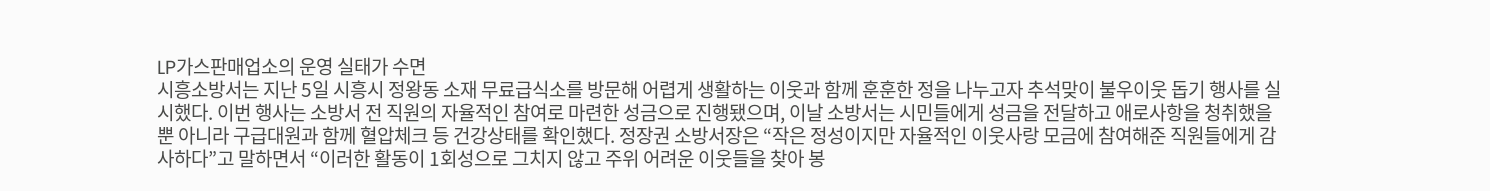LP가스판매업소의 운영 실태가 수면
시흥소방서는 지난 5일 시흥시 정왕동 소재 무료급식소를 방문해 어렵게 생활하는 이웃과 함께 훈훈한 정을 나누고자 추석맞이 불우이웃 돕기 행사를 실시했다. 이번 행사는 소방서 전 직원의 자율적인 참여로 마련한 성금으로 진행됐으며, 이날 소방서는 시민들에게 성금을 전달하고 애로사항을 청취했을 뿐 아니라 구급대원과 함께 혈압체크 등 건강상태를 확인했다. 정장권 소방서장은 “작은 정성이지만 자율적인 이웃사랑 모금에 참여해준 직원들에게 감사하다”고 말하면서 “이러한 활동이 1회성으로 그치지 않고 주위 어려운 이웃들을 찾아 봉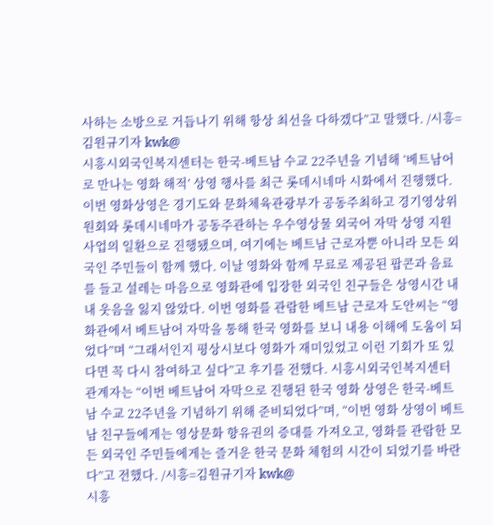사하는 소방으로 거듭나기 위해 항상 최선을 다하겠다”고 말했다. /시흥=김원규기자 kwk@
시흥시외국인복지센터는 한국-베트남 수교 22주년을 기념해 ‘베트남어로 만나는 영화 해적’ 상영 행사를 최근 롯데시네마 시화에서 진행했다. 이번 영화상영은 경기도와 문화체육관광부가 공동주최하고 경기영상위원회와 롯데시네마가 공동주관하는 우수영상물 외국어 자막 상영 지원사업의 일환으로 진행됐으며, 여기에는 베트남 근로자뿐 아니라 모든 외국인 주민들이 함께 했다. 이날 영화와 함께 무료로 제공된 팝콘과 음료를 들고 설레는 마음으로 영화관에 입장한 외국인 친구들은 상영시간 내내 웃음을 잃지 않았다. 이번 영화를 관람한 베트남 근로자 도안씨는 “영화관에서 베트남어 자막을 통해 한국 영화를 보니 내용 이해에 도움이 되었다”며 “그래서인지 평상시보다 영화가 재미있었고 이런 기회가 또 있다면 꼭 다시 참여하고 싶다”고 후기를 전했다. 시흥시외국인복지센터 관계자는 “이번 베트남어 자막으로 진행된 한국 영화 상영은 한국-베트남 수교 22주년을 기념하기 위해 준비되었다”며, “이번 영화 상영이 베트남 친구들에게는 영상문화 향유권의 증대를 가져오고, 영화를 관람한 모든 외국인 주민들에게는 즐거운 한국 문화 체험의 시간이 되었기를 바란다”고 전했다. /시흥=김원규기자 kwk@
시흥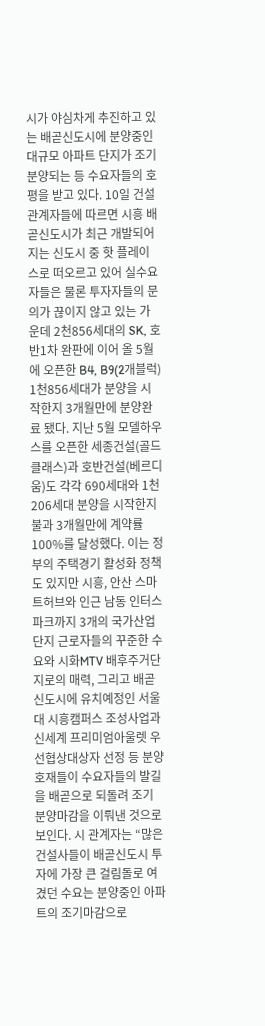시가 야심차게 추진하고 있는 배곧신도시에 분양중인 대규모 아파트 단지가 조기 분양되는 등 수요자들의 호평을 받고 있다. 10일 건설관계자들에 따르면 시흥 배곧신도시가 최근 개발되어 지는 신도시 중 핫 플레이스로 떠오르고 있어 실수요자들은 물론 투자자들의 문의가 끊이지 않고 있는 가운데 2천856세대의 SK, 호반1차 완판에 이어 올 5월에 오픈한 B4, B9(2개블럭) 1천856세대가 분양을 시작한지 3개월만에 분양완료 됐다. 지난 5월 모델하우스를 오픈한 세종건설(골드클래스)과 호반건설(베르디움)도 각각 690세대와 1천206세대 분양을 시작한지 불과 3개월만에 계약률 100%를 달성했다. 이는 정부의 주택경기 활성화 정책도 있지만 시흥, 안산 스마트허브와 인근 남동 인터스파크까지 3개의 국가산업단지 근로자들의 꾸준한 수요와 시화MTV 배후주거단지로의 매력, 그리고 배곧신도시에 유치예정인 서울대 시흥캠퍼스 조성사업과 신세계 프리미엄아울렛 우선협상대상자 선정 등 분양호재들이 수요자들의 발길을 배곧으로 되돌려 조기 분양마감을 이뤄낸 것으로 보인다. 시 관계자는 “많은 건설사들이 배곧신도시 투자에 가장 큰 걸림돌로 여겼던 수요는 분양중인 아파트의 조기마감으로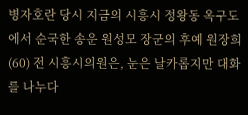병자호란 당시 지금의 시흥시 정왕동 옥구도에서 순국한 송운 원성모 장군의 후예 원장희(60) 전 시흥시의원은, 눈은 날카롭지만 대화를 나누다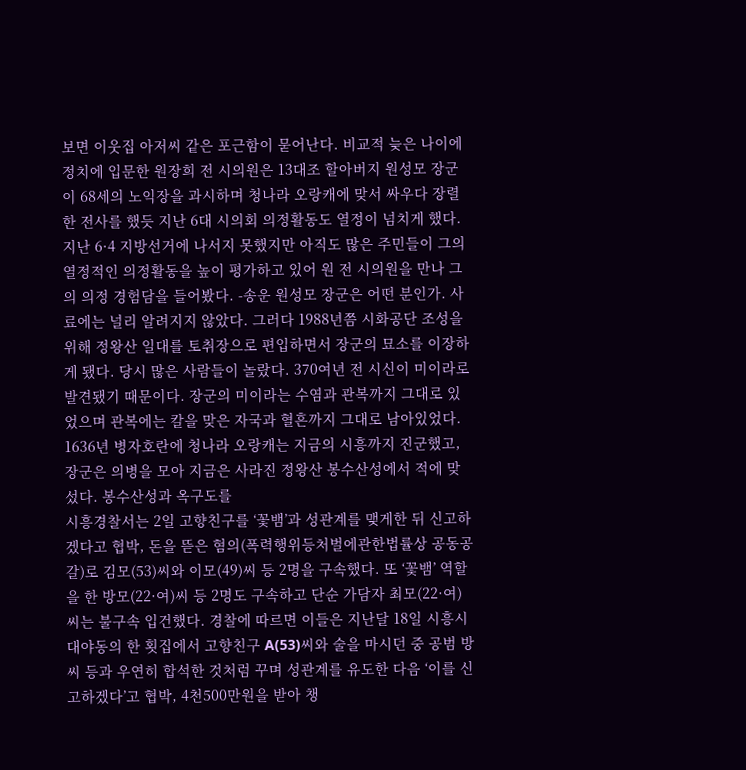보면 이웃집 아저씨 같은 포근함이 묻어난다. 비교적 늦은 나이에 정치에 입문한 원장희 전 시의원은 13대조 할아버지 원성모 장군이 68세의 노익장을 과시하며 청나라 오랑캐에 맞서 싸우다 장렬한 전사를 했듯 지난 6대 시의회 의정활동도 열정이 넘치게 했다. 지난 6·4 지방선거에 나서지 못했지만 아직도 많은 주민들이 그의 열정적인 의정활동을 높이 평가하고 있어 원 전 시의원을 만나 그의 의정 경험담을 들어봤다. -송운 원성모 장군은 어떤 분인가. 사료에는 널리 알려지지 않았다. 그러다 1988년쯤 시화공단 조성을 위해 정왕산 일대를 토취장으로 편입하면서 장군의 묘소를 이장하게 됐다. 당시 많은 사람들이 놀랐다. 370여년 전 시신이 미이라로 발견됐기 때문이다. 장군의 미이라는 수염과 관복까지 그대로 있었으며 관복에는 칼을 맞은 자국과 혈흔까지 그대로 남아있었다. 1636년 병자호란에 청나라 오랑캐는 지금의 시흥까지 진군했고, 장군은 의병을 모아 지금은 사라진 정왕산 봉수산성에서 적에 맞섰다. 봉수산성과 옥구도를
시흥경찰서는 2일 고향친구를 ‘꽃뱀’과 성관계를 맺게한 뒤 신고하겠다고 협박, 돈을 뜯은 혐의(폭력행위등처벌에관한법률상 공동공갈)로 김모(53)씨와 이모(49)씨 등 2명을 구속했다. 또 ‘꽃뱀’ 역할을 한 방모(22·여)씨 등 2명도 구속하고 단순 가담자 최모(22·여)씨는 불구속 입건했다. 경찰에 따르면 이들은 지난달 18일 시흥시 대야동의 한 횟집에서 고향친구 A(53)씨와 술을 마시던 중 공범 방씨 등과 우연히 합석한 것처럼 꾸며 성관계를 유도한 다음 ‘이를 신고하겠다’고 협박, 4천500만원을 받아 챙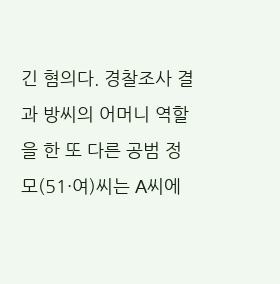긴 혐의다. 경찰조사 결과 방씨의 어머니 역할을 한 또 다른 공범 정모(51·여)씨는 A씨에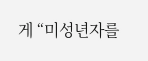게 “미성년자를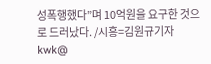성폭행했다”며 10억원을 요구한 것으로 드러났다. /시흥=김원규기자 kwk@